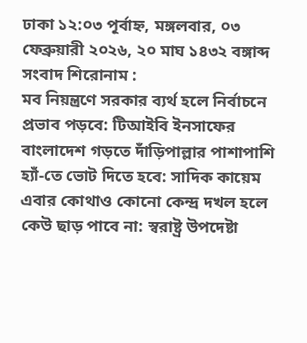ঢাকা ১২:০৩ পূর্বাহ্ন, মঙ্গলবার, ০৩ ফেব্রুয়ারী ২০২৬, ২০ মাঘ ১৪৩২ বঙ্গাব্দ
সংবাদ শিরোনাম :
মব নিয়ন্ত্রণে সরকার ব্যর্থ হলে নির্বাচনে প্রভাব পড়বে: টিআইবি ইনসাফের বাংলাদেশ গড়তে দাঁড়িপাল্লার পাশাপাশি হ্যাঁ-তে ভোট দিতে হবে: সাদিক কায়েম এবার কোথাও কোনো কেন্দ্র দখল হলে কেউ ছাড় পাবে না: স্বরাষ্ট্র উপদেষ্টা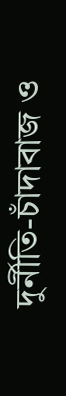দুর্নীতি-চাঁদাবাজ ও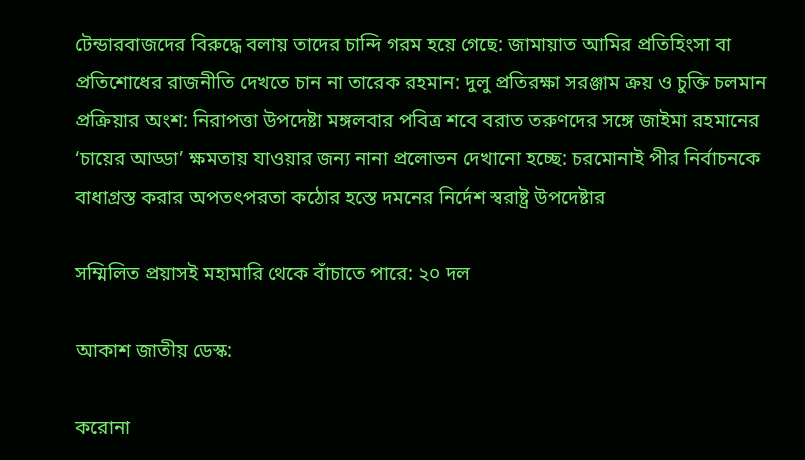টেন্ডারবাজদের বিরুদ্ধে বলায় তাদের চান্দি গরম হয়ে গেছে: জামায়াত আমির প্রতিহিংসা বা প্রতিশোধের রাজনীতি দেখতে চান না তারেক রহমান: দুলু প্রতিরক্ষা সরঞ্জাম ক্রয় ও চুক্তি চলমান প্রক্রিয়ার অংশ: নিরাপত্তা উপদেষ্টা মঙ্গলবার পবিত্র শবে বরাত তরুণদের সঙ্গে জাইমা রহমানের ‘চায়ের আড্ডা’ ক্ষমতায় যাওয়ার জন্য নানা প্রলোভন দেখানো হচ্ছে: চরমোনাই পীর নির্বাচনকে বাধাগ্রস্ত করার অপতৎপরতা কঠোর হস্তে দমনের নির্দেশ স্বরাষ্ট্র উপদেষ্টার

সম্মিলিত প্রয়াসই মহামারি থেকে বাঁচাতে পারে: ২০ দল

আকাশ জাতীয় ডেস্ক:

করোনা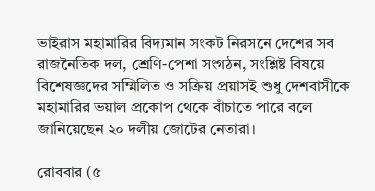ভাইরাস মহামারির বিদ্যমান সংকট নিরসনে দেশের সব রাজনৈতিক দল, শ্রেণি-পেশা সংগঠন, সংশ্লিষ্ট বিষয়ে বিশেষজ্ঞদের সম্মিলিত ও সক্রিয় প্রয়াসই শুধু দেশবাসীকে মহামারির ভয়াল প্রকোপ থেকে বাঁচাতে পারে বলে জানিয়েছেন ২০ দলীয় জোটের নেতারা।

রোববার (৫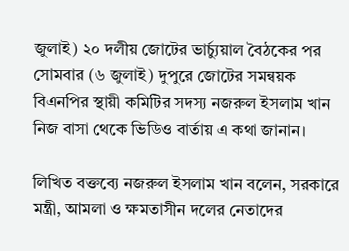জুলাই) ২০ দলীয় জোটের ভার্চ্যুয়াল বৈঠকের পর সোমবার (৬ জুলাই) দুপুরে জোটের সমন্বয়ক বিএনপির স্থায়ী কমিটির সদস্য নজরুল ইসলাম খান নিজ বাসা থেকে ভিডিও বার্তায় এ কথা জানান।

লিখিত বক্তব্যে নজরুল ইসলাম খান বলেন, সরকারে মন্ত্রী, আমলা ও ক্ষমতাসীন দলের নেতাদের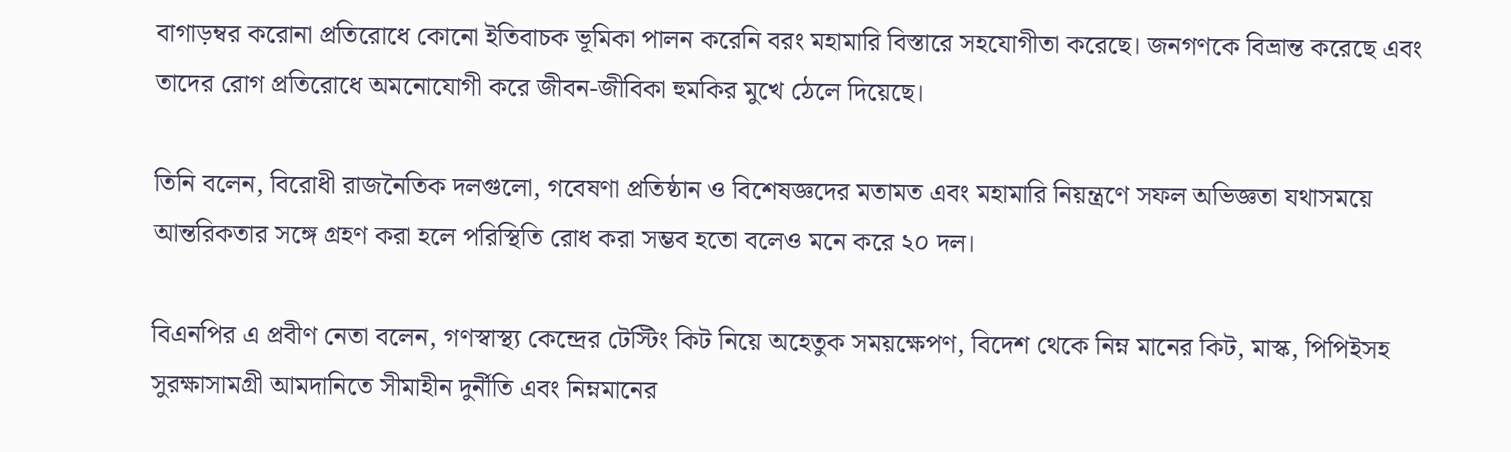বাগাড়ম্বর করোনা প্রতিরোধে কোনো ইতিবাচক ভূমিকা পালন করেনি বরং মহামারি বিস্তারে সহযোগীতা করেছে। জনগণকে বিভ্রান্ত করেছে এবং তাদের রোগ প্রতিরোধে অমনোযোগী করে জীবন-জীবিকা হুমকির মুখে ঠেলে দিয়েছে।

তিনি বলেন, বিরোধী রাজনৈতিক দলগুলো, গবেষণা প্রতিষ্ঠান ও বিশেষজ্ঞদের মতামত এবং মহামারি নিয়ন্ত্রণে সফল অভিজ্ঞতা যথাসময়ে আন্তরিকতার সঙ্গে গ্রহণ করা হলে পরিস্থিতি রোধ করা সম্ভব হতো বলেও মনে করে ২০ দল।

বিএনপির এ প্রবীণ নেতা বলেন, গণস্বাস্থ্য কেন্দ্রের টেস্টিং কিট নিয়ে অহেতুক সময়ক্ষেপণ, বিদেশ থেকে নিম্ন মানের কিট, মাস্ক, পিপিইসহ সুরক্ষাসামগ্রী আমদানিতে সীমাহীন দুর্নীতি এবং নিম্নমানের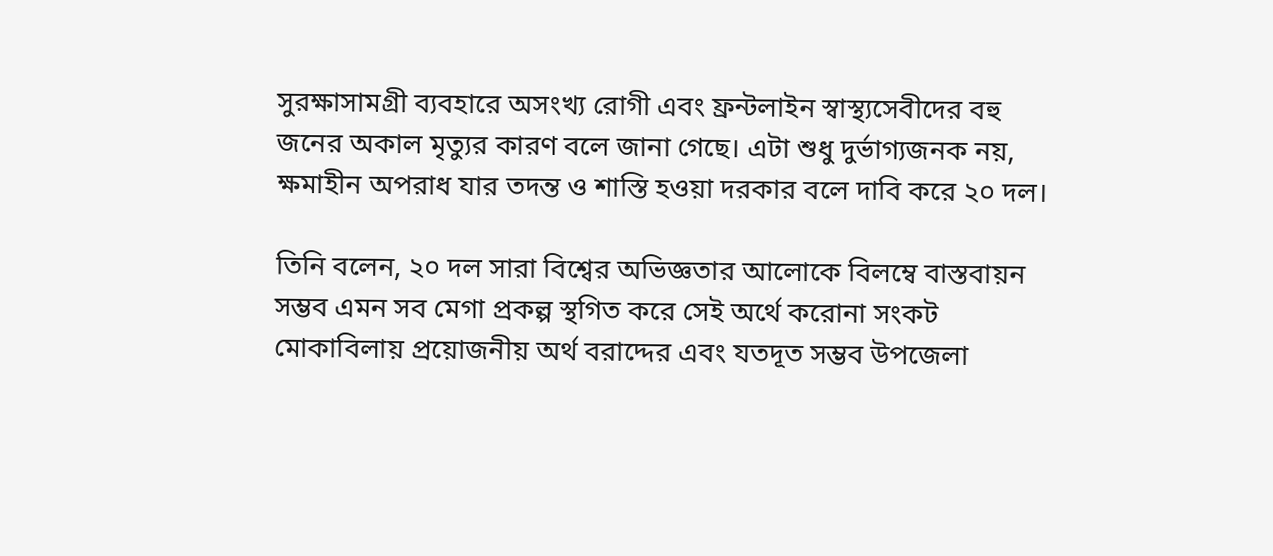সুরক্ষাসামগ্রী ব্যবহারে অসংখ্য রোগী এবং ফ্রন্টলাইন স্বাস্থ্যসেবীদের বহু জনের অকাল মৃত্যুর কারণ বলে জানা গেছে। এটা শুধু দুর্ভাগ্যজনক নয়, ক্ষমাহীন অপরাধ যার তদন্ত ও শাস্তি হওয়া দরকার বলে দাবি করে ২০ দল।

তিনি বলেন, ২০ দল সারা বিশ্বের অভিজ্ঞতার আলোকে বিলম্বে বাস্তবায়ন সম্ভব এমন সব মেগা প্রকল্প স্থগিত করে সেই অর্থে করোনা সংকট মোকাবিলায় প্রয়োজনীয় অর্থ বরাদ্দের এবং যতদূত সম্ভব উপজেলা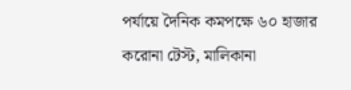পর্যায়ে দৈনিক কমপক্ষে ৬০ হাজার করোনা টেস্ট, মালিকানা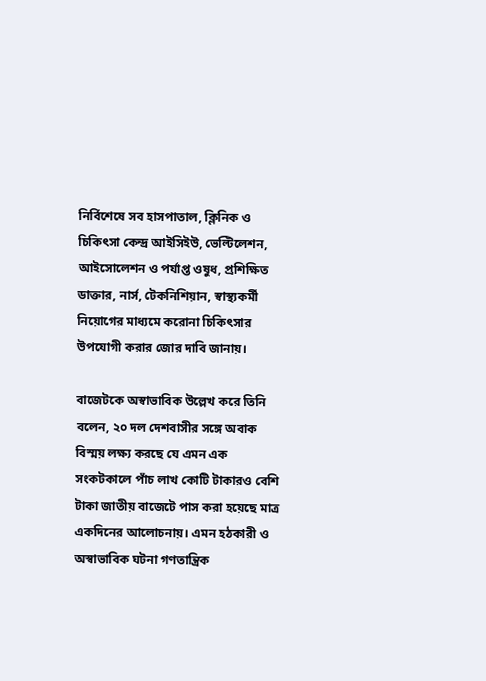নির্বিশেষে সব হাসপাতাল, ক্লিনিক ও চিকিৎসা কেন্দ্র আইসিইউ, ভেল্টিলেশন, আইসোলেশন ও পর্যাপ্ত ওষুধ, প্রশিক্ষিত ডাক্তার, নার্স, টেকনিশিয়ান, স্বাস্থ্যকর্মী নিয়োগের মাধ্যমে করোনা চিকিৎসার উপযোগী করার জোর দাবি জানায়।

বাজেটকে অস্বাভাবিক উল্লেখ করে তিনি বলেন, ২০ দল দেশবাসীর সঙ্গে অবাক বিস্ময় লক্ষ্য করছে যে এমন এক সংকটকালে পাঁচ লাখ কোটি টাকারও বেশি টাকা জাতীয় বাজেটে পাস করা হয়েছে মাত্র একদিনের আলোচনায়। এমন হঠকারী ও অস্বাভাবিক ঘটনা গণতান্ত্রিক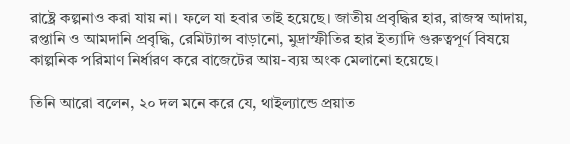রাষ্ট্রে কল্পনাও করা যায় না। ফলে যা হবার তাই হয়েছে। জাতীয় প্রবৃদ্ধির হার, রাজস্ব আদায়, রপ্তানি ও আমদানি প্রবৃদ্ধি, রেমিট্যান্স বাড়ানো, মুদ্রাস্ফীতির হার ইত্যাদি গুরুত্বপূর্ণ বিষয়ে কাল্পনিক পরিমাণ নির্ধারণ করে বাজেটের আয়-ব্যয় অংক মেলানো হয়েছে।

তিনি আরো বলেন, ২০ দল মনে করে যে, থাইল্যান্ডে প্রয়াত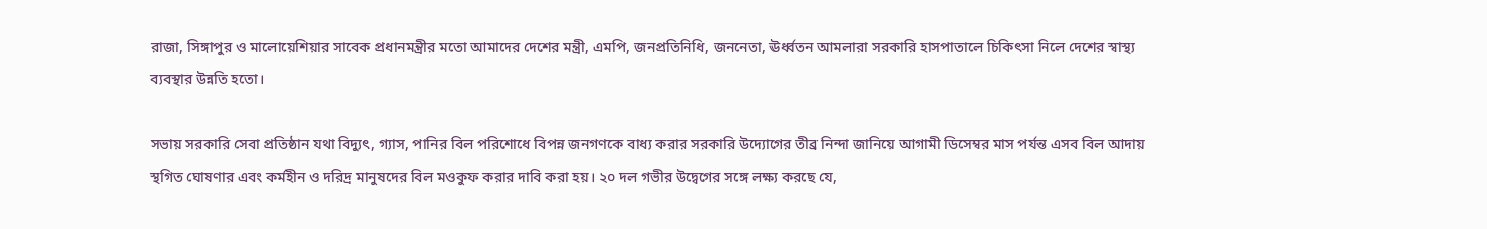রাজা, সিঙ্গাপুর ও মালোয়েশিয়ার সাবেক প্রধানমন্ত্রীর মতো আমাদের দেশের মন্ত্রী, এমপি, জনপ্রতিনিধি, জননেতা, ঊর্ধ্বতন আমলারা সরকারি হাসপাতালে চিকিৎসা নিলে দেশের স্বাস্থ্য ব্যবস্থার উন্নতি হতো।

সভায় সরকারি সেবা প্রতিষ্ঠান যথা বিদ্যুৎ, গ্যাস, পানির বিল পরিশোধে বিপন্ন জনগণকে বাধ্য করার সরকারি উদ্যোগের তীব্র নিন্দা জানিয়ে আগামী ডিসেম্বর মাস পর্যন্ত এসব বিল আদায় স্থগিত ঘোষণার এবং কর্মহীন ও দরিদ্র মানুষদের বিল মওকুফ করার দাবি করা হয়। ২০ দল গভীর উদ্বেগের সঙ্গে লক্ষ্য করছে যে,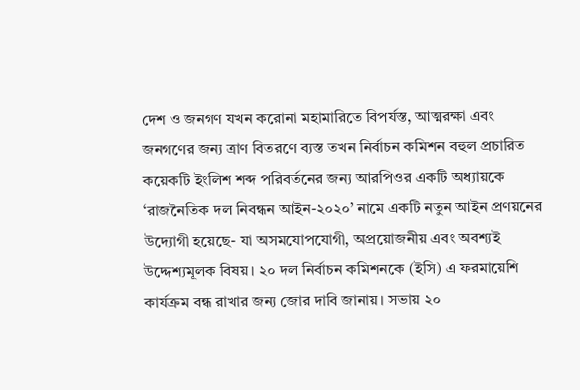দেশ ও জনগণ যখন করোনা মহামারিতে বিপর্যস্ত, আত্মরক্ষা এবং জনগণের জন্য ত্রাণ বিতরণে ব্যস্ত তখন নির্বাচন কমিশন বহুল প্রচারিত কয়েকটি ইংলিশ শব্দ পরিবর্তনের জন্য আরপিওর একটি অধ্যায়কে ‘রাজনৈতিক দল নিবন্ধন আইন-২০২০’ নামে একটি নতুন আইন প্রণয়নের উদ্যোগী হয়েছে- যা অসমযোপযোগী, অপ্রয়োজনীয় এবং অবশ্যই উদ্দেশ্যমূলক বিষয়। ২০ দল নির্বাচন কমিশনকে (ইসি) এ ফরমায়েশি কার্যক্রম বন্ধ রাখার জন্য জোর দাবি জানায়। সভায় ২০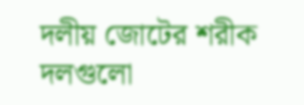দলীয় জোটের শরীক দলগুলো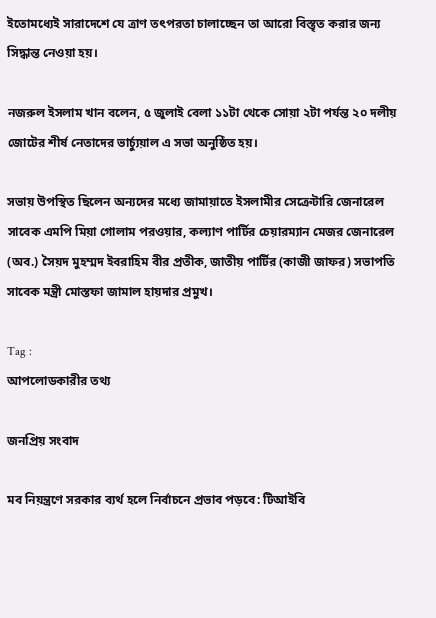ইতোমধ্যেই সারাদেশে যে ত্রাণ তৎপরতা চালাচ্ছেন তা আরো বিস্তৃত করার জন্য সিদ্ধান্ত নেওয়া হয়।

নজরুল ইসলাম খান বলেন, ৫ জুলাই বেলা ১১টা থেকে সোয়া ২টা পর্যন্ত ২০ দলীয় জোটের শীর্ষ নেতাদের ভার্চ্যুয়াল এ সভা অনুষ্ঠিত হয়।

সভায় উপস্থিত ছিলেন অন্যদের মধ্যে জামায়াতে ইসলামীর সেক্রেটারি জেনারেল সাবেক এমপি মিয়া গোলাম পরওয়ার, কল্যাণ পার্টির চেয়ারম্যান মেজর জেনারেল (অব.) সৈয়দ মুহম্মদ ইবরাহিম বীর প্রতীক, জাতীয় পার্টির (কাজী জাফর) সভাপতি সাবেক মন্ত্রী মোস্তফা জামাল হায়দার প্রমুখ।

Tag :
আপলোডকারীর তথ্য

জনপ্রিয় সংবাদ

মব নিয়ন্ত্রণে সরকার ব্যর্থ হলে নির্বাচনে প্রভাব পড়বে: টিআইবি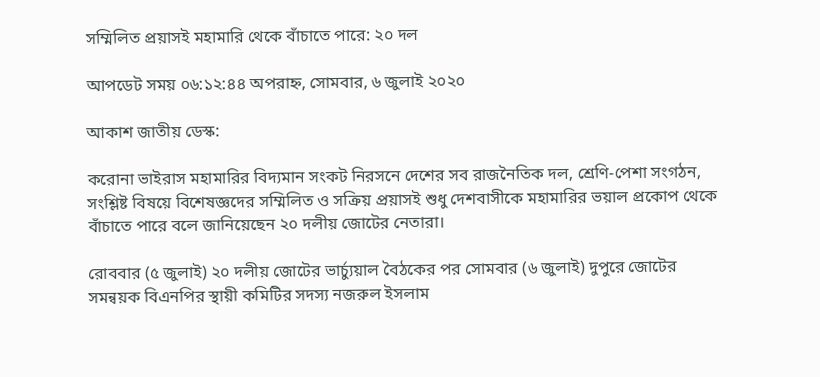সম্মিলিত প্রয়াসই মহামারি থেকে বাঁচাতে পারে: ২০ দল

আপডেট সময় ০৬:১২:৪৪ অপরাহ্ন, সোমবার, ৬ জুলাই ২০২০

আকাশ জাতীয় ডেস্ক:

করোনা ভাইরাস মহামারির বিদ্যমান সংকট নিরসনে দেশের সব রাজনৈতিক দল, শ্রেণি-পেশা সংগঠন, সংশ্লিষ্ট বিষয়ে বিশেষজ্ঞদের সম্মিলিত ও সক্রিয় প্রয়াসই শুধু দেশবাসীকে মহামারির ভয়াল প্রকোপ থেকে বাঁচাতে পারে বলে জানিয়েছেন ২০ দলীয় জোটের নেতারা।

রোববার (৫ জুলাই) ২০ দলীয় জোটের ভার্চ্যুয়াল বৈঠকের পর সোমবার (৬ জুলাই) দুপুরে জোটের সমন্বয়ক বিএনপির স্থায়ী কমিটির সদস্য নজরুল ইসলাম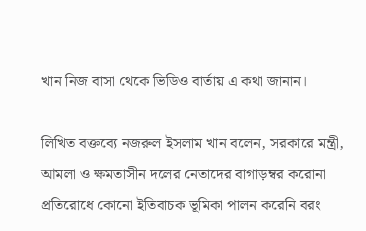খান নিজ বাসা থেকে ভিডিও বার্তায় এ কথা জানান।

লিখিত বক্তব্যে নজরুল ইসলাম খান বলেন, সরকারে মন্ত্রী, আমলা ও ক্ষমতাসীন দলের নেতাদের বাগাড়ম্বর করোনা প্রতিরোধে কোনো ইতিবাচক ভূমিকা পালন করেনি বরং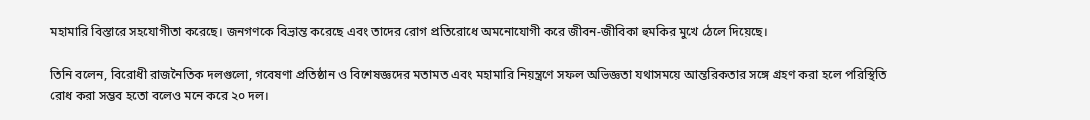মহামারি বিস্তারে সহযোগীতা করেছে। জনগণকে বিভ্রান্ত করেছে এবং তাদের রোগ প্রতিরোধে অমনোযোগী করে জীবন-জীবিকা হুমকির মুখে ঠেলে দিয়েছে।

তিনি বলেন, বিরোধী রাজনৈতিক দলগুলো, গবেষণা প্রতিষ্ঠান ও বিশেষজ্ঞদের মতামত এবং মহামারি নিয়ন্ত্রণে সফল অভিজ্ঞতা যথাসময়ে আন্তরিকতার সঙ্গে গ্রহণ করা হলে পরিস্থিতি রোধ করা সম্ভব হতো বলেও মনে করে ২০ দল।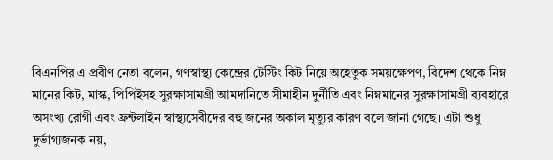বিএনপির এ প্রবীণ নেতা বলেন, গণস্বাস্থ্য কেন্দ্রের টেস্টিং কিট নিয়ে অহেতুক সময়ক্ষেপণ, বিদেশ থেকে নিম্ন মানের কিট, মাস্ক, পিপিইসহ সুরক্ষাসামগ্রী আমদানিতে সীমাহীন দুর্নীতি এবং নিম্নমানের সুরক্ষাসামগ্রী ব্যবহারে অসংখ্য রোগী এবং ফ্রন্টলাইন স্বাস্থ্যসেবীদের বহু জনের অকাল মৃত্যুর কারণ বলে জানা গেছে। এটা শুধু দুর্ভাগ্যজনক নয়,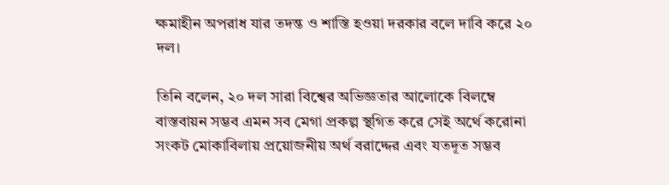ক্ষমাহীন অপরাধ যার তদন্ত ও শাস্তি হওয়া দরকার বলে দাবি করে ২০ দল।

তিনি বলেন, ২০ দল সারা বিশ্বের অভিজ্ঞতার আলোকে বিলম্বে বাস্তবায়ন সম্ভব এমন সব মেগা প্রকল্প স্থগিত করে সেই অর্থে করোনা সংকট মোকাবিলায় প্রয়োজনীয় অর্থ বরাদ্দের এবং যতদূত সম্ভব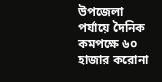উপজেলা পর্যায়ে দৈনিক কমপক্ষে ৬০ হাজার করোনা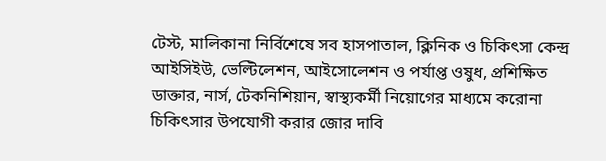টেস্ট, মালিকানা নির্বিশেষে সব হাসপাতাল, ক্লিনিক ও চিকিৎসা কেন্দ্র আইসিইউ, ভেল্টিলেশন, আইসোলেশন ও পর্যাপ্ত ওষুধ, প্রশিক্ষিত ডাক্তার, নার্স, টেকনিশিয়ান, স্বাস্থ্যকর্মী নিয়োগের মাধ্যমে করোনা চিকিৎসার উপযোগী করার জোর দাবি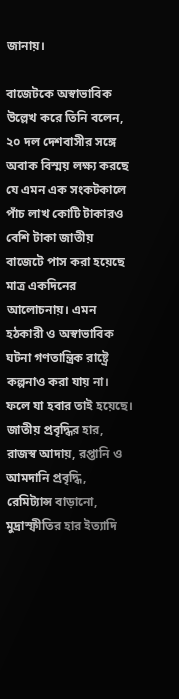জানায়।

বাজেটকে অস্বাভাবিক উল্লেখ করে তিনি বলেন, ২০ দল দেশবাসীর সঙ্গে অবাক বিস্ময় লক্ষ্য করছে যে এমন এক সংকটকালে পাঁচ লাখ কোটি টাকারও বেশি টাকা জাতীয় বাজেটে পাস করা হয়েছে মাত্র একদিনের আলোচনায়। এমন হঠকারী ও অস্বাভাবিক ঘটনা গণতান্ত্রিক রাষ্ট্রে কল্পনাও করা যায় না। ফলে যা হবার তাই হয়েছে। জাতীয় প্রবৃদ্ধির হার, রাজস্ব আদায়, রপ্তানি ও আমদানি প্রবৃদ্ধি, রেমিট্যান্স বাড়ানো, মুদ্রাস্ফীতির হার ইত্যাদি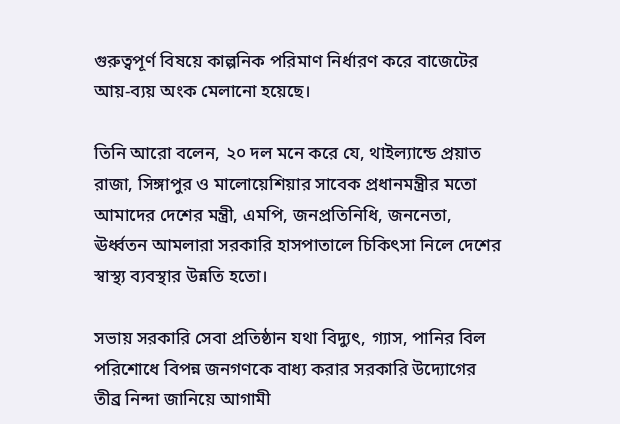গুরুত্বপূর্ণ বিষয়ে কাল্পনিক পরিমাণ নির্ধারণ করে বাজেটের আয়-ব্যয় অংক মেলানো হয়েছে।

তিনি আরো বলেন, ২০ দল মনে করে যে, থাইল্যান্ডে প্রয়াত রাজা, সিঙ্গাপুর ও মালোয়েশিয়ার সাবেক প্রধানমন্ত্রীর মতো আমাদের দেশের মন্ত্রী, এমপি, জনপ্রতিনিধি, জননেতা, ঊর্ধ্বতন আমলারা সরকারি হাসপাতালে চিকিৎসা নিলে দেশের স্বাস্থ্য ব্যবস্থার উন্নতি হতো।

সভায় সরকারি সেবা প্রতিষ্ঠান যথা বিদ্যুৎ, গ্যাস, পানির বিল পরিশোধে বিপন্ন জনগণকে বাধ্য করার সরকারি উদ্যোগের তীব্র নিন্দা জানিয়ে আগামী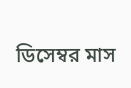ডিসেম্বর মাস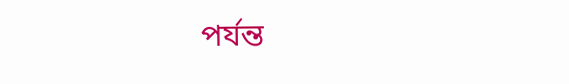পর্যন্ত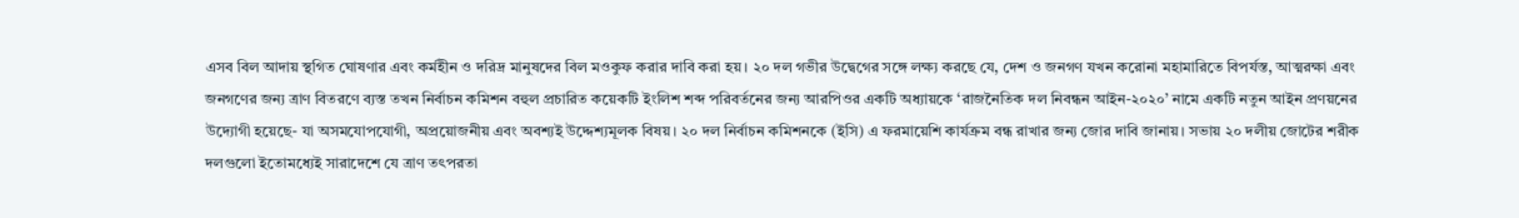এসব বিল আদায় স্থগিত ঘোষণার এবং কর্মহীন ও দরিদ্র মানুষদের বিল মওকুফ করার দাবি করা হয়। ২০ দল গভীর উদ্বেগের সঙ্গে লক্ষ্য করছে যে, দেশ ও জনগণ যখন করোনা মহামারিতে বিপর্যস্ত, আত্মরক্ষা এবং জনগণের জন্য ত্রাণ বিতরণে ব্যস্ত তখন নির্বাচন কমিশন বহুল প্রচারিত কয়েকটি ইংলিশ শব্দ পরিবর্তনের জন্য আরপিওর একটি অধ্যায়কে ‘রাজনৈতিক দল নিবন্ধন আইন-২০২০’ নামে একটি নতুন আইন প্রণয়নের উদ্যোগী হয়েছে- যা অসমযোপযোগী, অপ্রয়োজনীয় এবং অবশ্যই উদ্দেশ্যমূলক বিষয়। ২০ দল নির্বাচন কমিশনকে (ইসি) এ ফরমায়েশি কার্যক্রম বন্ধ রাখার জন্য জোর দাবি জানায়। সভায় ২০ দলীয় জোটের শরীক দলগুলো ইতোমধ্যেই সারাদেশে যে ত্রাণ তৎপরতা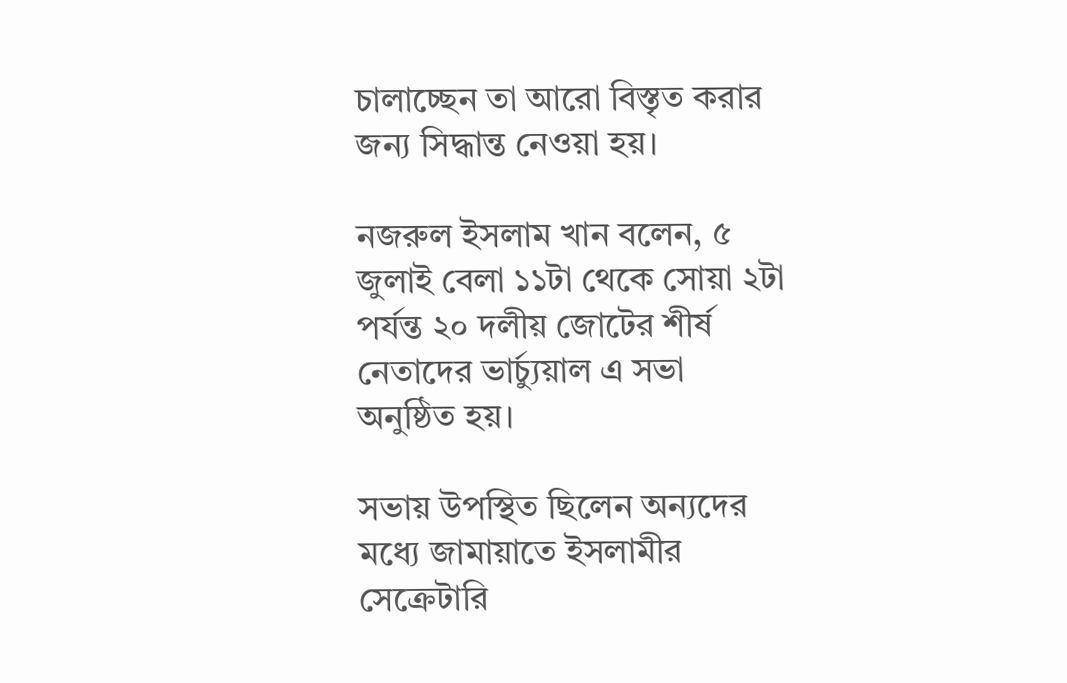চালাচ্ছেন তা আরো বিস্তৃত করার জন্য সিদ্ধান্ত নেওয়া হয়।

নজরুল ইসলাম খান বলেন, ৫ জুলাই বেলা ১১টা থেকে সোয়া ২টা পর্যন্ত ২০ দলীয় জোটের শীর্ষ নেতাদের ভার্চ্যুয়াল এ সভা অনুষ্ঠিত হয়।

সভায় উপস্থিত ছিলেন অন্যদের মধ্যে জামায়াতে ইসলামীর সেক্রেটারি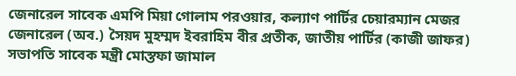জেনারেল সাবেক এমপি মিয়া গোলাম পরওয়ার, কল্যাণ পার্টির চেয়ারম্যান মেজর জেনারেল (অব.) সৈয়দ মুহম্মদ ইবরাহিম বীর প্রতীক, জাতীয় পার্টির (কাজী জাফর) সভাপতি সাবেক মন্ত্রী মোস্তফা জামাল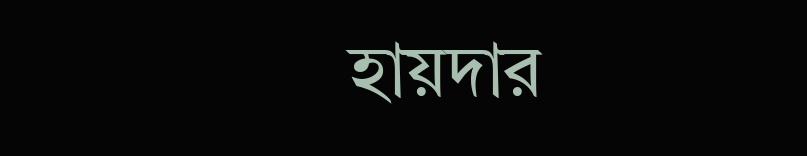হায়দার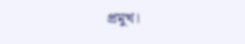প্রমুখ।